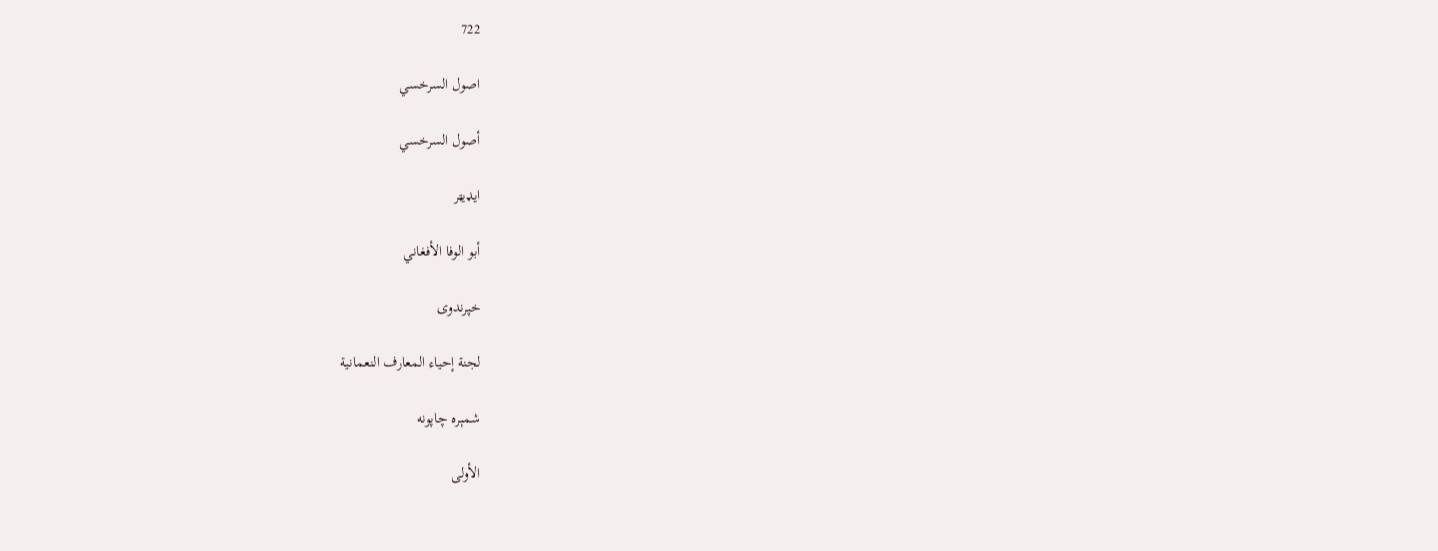722

اصول السرخسي

أصول السرخسي

ایډیټر

أبو الوفا الأفغاني

خپرندوی

لجنة إحياء المعارف النعمانية

شمېره چاپونه

الأولى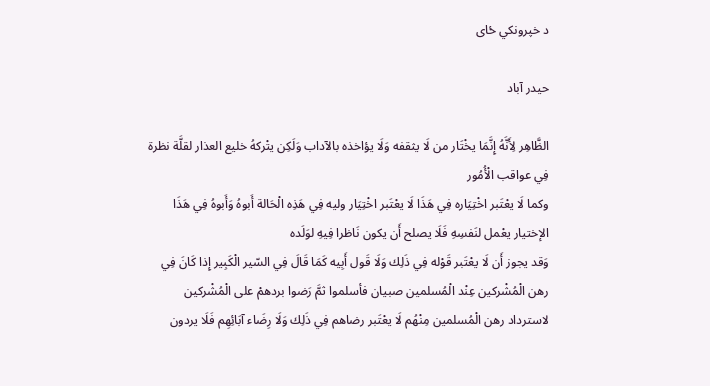د خپرونکي ځای

حيدر آباد

الظَّاهِر لِأَنَّهُ إِنَّمَا يخْتَار من لَا يثقفه وَلَا يؤاخذه بالآداب وَلَكِن يتْركهُ خليع العذار لقلَّة نظرة فِي عواقب الْأُمُور
وكما لَا يعْتَبر اخْتِيَاره فِي هَذَا لَا يعْتَبر اخْتِيَار وليه فِي هَذِه الْحَالة أَبوهُ وَأَبوهُ فِي هَذَا الإختيار يعْمل لنَفسِهِ فَلَا يصلح أَن يكون نَاظرا فِيهِ لوَلَده
وَقد يجوز أَن لَا يعْتَبر قَوْله فِي ذَلِك وَلَا قَول أَبِيه كَمَا قَالَ فِي السّير الْكَبِير إِذا كَانَ فِي رهن الْمُشْركين عِنْد الْمُسلمين صبيان فأسلموا ثمَّ رَضوا بردهمْ على الْمُشْركين لاسترداد رهن الْمُسلمين مِنْهُم لَا يعْتَبر رضاهم فِي ذَلِك وَلَا رِضَاء آبَائِهِم فَلَا يردون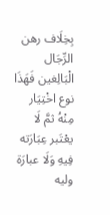بِخِلَاف رهن الرِّجَال الْبَالِغين فَهَذَا نوع اخْتِيَار مِنْهُ ثمَّ لَا يعْتَبر عِبَارَته فِيهِ وَلَا عبارَة وليه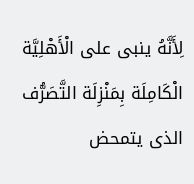لِأَنَّهُ ينبى على الْأَهْلِيَّة الْكَامِلَة بِمَنْزِلَة التَّصَرُّف الذى يتمحض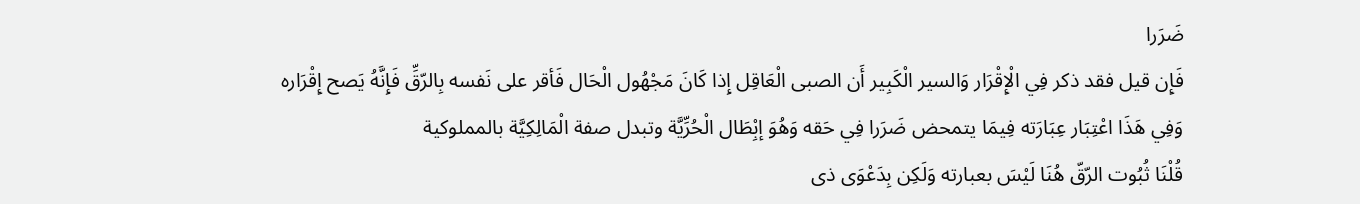ضَرَرا
فَإِن قيل فقد ذكر فِي الْإِقْرَار وَالسير الْكَبِير أَن الصبى الْعَاقِل إِذا كَانَ مَجْهُول الْحَال فَأقر على نَفسه بِالرّقِّ فَإِنَّهُ يَصح إِقْرَاره
وَفِي هَذَا اعْتِبَار عِبَارَته فِيمَا يتمحض ضَرَرا فِي حَقه وَهُوَ إبِْطَال الْحُرِّيَّة وتبدل صفة الْمَالِكِيَّة بالمملوكية
قُلْنَا ثُبُوت الرّقّ هُنَا لَيْسَ بعبارته وَلَكِن بِدَعْوَى ذى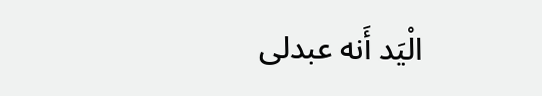الْيَد أَنه عبدلى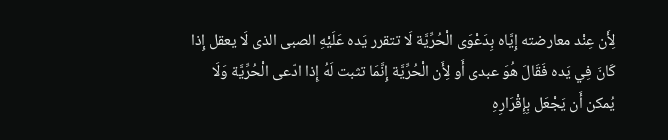لِأَن عِنْد معارضته إِيَّاه بِدَعْوَى الْحُرِّيَّة لَا تتقرر يَده عَلَيْهِ الصبى الذى لَا يعقل إِذا كَانَ فِي يَده فَقَالَ هُوَ عبدى أَو لِأَن الْحُرِّيَّة إِنَّمَا تثبت لَهُ إِذا ادّعى الْحُرِّيَّة وَلَا يُمكن أَن يَجْعَل بِإِقْرَارِهِ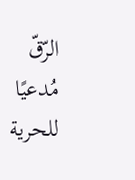الرّقّ مُدعيًا للحرية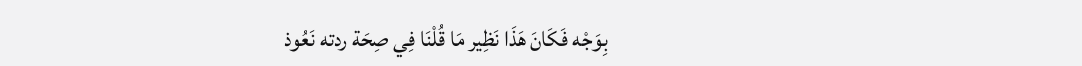بِوَجْه فَكَانَ هَذَا نَظِير مَا قُلْنَا فِي صِحَة ردته نَعُوذ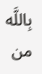بِاللَّه من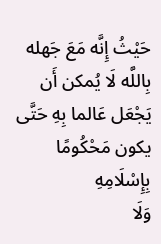حَيْثُ إِنَّه مَعَ جَهله بِاللَّه لَا يُمكن أَن يَجْعَل عَالما بِهِ حَتَّى يكون مَحْكُومًا بِإِسْلَامِهِ
وَلَا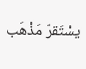يسْتَقرّ مَذْهَب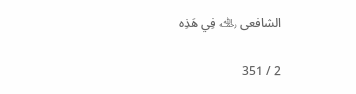الشافعى ﵀ فِي هَذِه

2 / 351